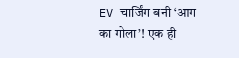EV चार्जिंग बनी ‘आग का गोला’! एक ही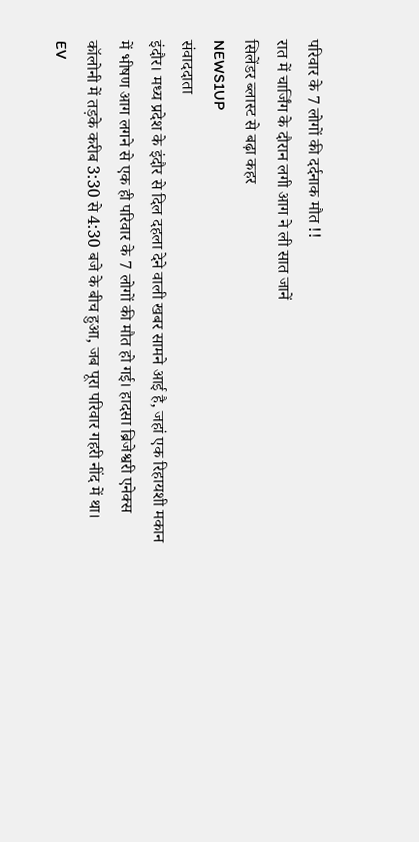परिवार के 7 लोगों की दर्दनाक मौत !!
रात में चार्जिंग के दौरान लगी आग ने ली सात जानें
सिलेंडर ब्लास्ट से बढ़ा कहर
NEWS1UP
संवाददाता
इंदौर। मध्य प्रदेश के इंदौर से दिल दहला देने वाली खबर सामने आई है, जहां एक रिहायशी मकान में भीषण आग लगने से एक ही परिवार के 7 लोगों की मौत हो गई। हादसा ब्रिजेश्वरी एनेक्स कॉलोनी में तड़के करीब 3:30 से 4:30 बजे के बीच हुआ, जब पूरा परिवार गहरी नींद में था।
EV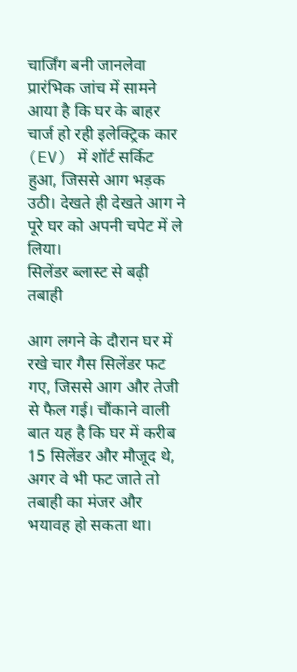चार्जिंग बनी जानलेवा
प्रारंभिक जांच में सामने आया है कि घर के बाहर चार्ज हो रही इलेक्ट्रिक कार (EV) में शॉर्ट सर्किट हुआ, जिससे आग भड़क उठी। देखते ही देखते आग ने पूरे घर को अपनी चपेट में ले लिया।
सिलेंडर ब्लास्ट से बढ़ी तबाही

आग लगने के दौरान घर में रखे चार गैस सिलेंडर फट गए, जिससे आग और तेजी से फैल गई। चौंकाने वाली बात यह है कि घर में करीब 15 सिलेंडर और मौजूद थे, अगर वे भी फट जाते तो तबाही का मंजर और भयावह हो सकता था।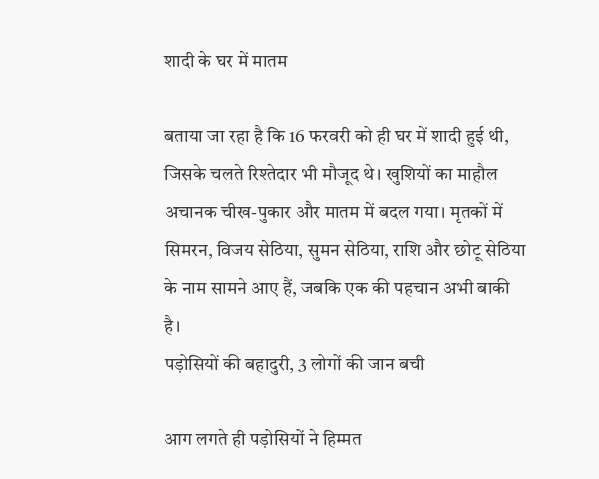शादी के घर में मातम

बताया जा रहा है कि 16 फरवरी को ही घर में शादी हुई थी, जिसके चलते रिश्तेदार भी मौजूद थे। खुशियों का माहौल अचानक चीख-पुकार और मातम में बदल गया। मृतकों में सिमरन, विजय सेठिया, सुमन सेठिया, राशि और छोटू सेठिया के नाम सामने आए हैं, जबकि एक की पहचान अभी बाकी है।
पड़ोसियों की बहादुरी, 3 लोगों की जान बची

आग लगते ही पड़ोसियों ने हिम्मत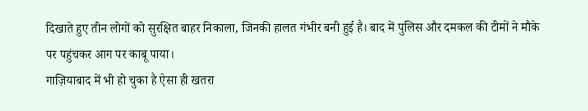दिखाते हुए तीन लोगों को सुरक्षित बाहर निकाला, जिनकी हालत गंभीर बनी हुई है। बाद में पुलिस और दमकल की टीमों ने मौके पर पहुंचकर आग पर काबू पाया।
गाज़ियाबाद में भी हो चुका है ऐसा ही खतरा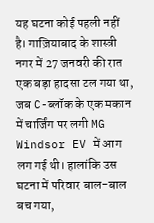यह घटना कोई पहली नहीं है। गाज़ियाबाद के शास्त्री नगर में 27 जनवरी की रात एक बड़ा हादसा टल गया था, जब C-ब्लॉक के एक मकान में चार्जिंग पर लगी MG Windsor EV में आग लग गई थी। हालांकि उस घटना में परिवार बाल-बाल बच गया,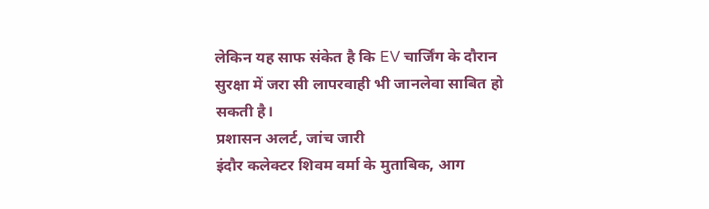लेकिन यह साफ संकेत है कि EV चार्जिंग के दौरान सुरक्षा में जरा सी लापरवाही भी जानलेवा साबित हो सकती है।
प्रशासन अलर्ट, जांच जारी
इंदौर कलेक्टर शिवम वर्मा के मुताबिक, आग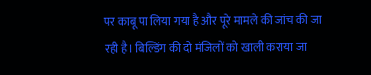पर काबू पा लिया गया है और पूरे मामले की जांच की जा रही है। बिल्डिंग की दो मंजिलों को खाली कराया जा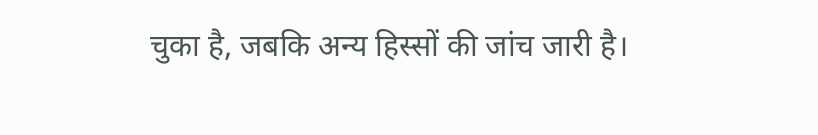चुका है, जबकि अन्य हिस्सों की जांच जारी है।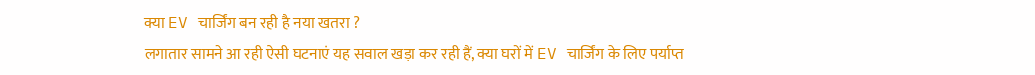क्या EV चार्जिंग बन रही है नया खतरा ?
लगातार सामने आ रही ऐसी घटनाएं यह सवाल खड़ा कर रही हैं, क्या घरों में EV चार्जिंग के लिए पर्याप्त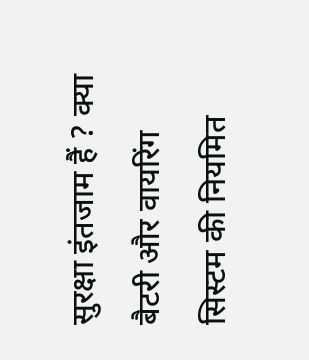सुरक्षा इंतजाम हैं ? क्या बैटरी और वायरिंग सिस्टम की नियमित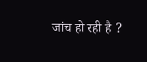जांच हो रही है ?